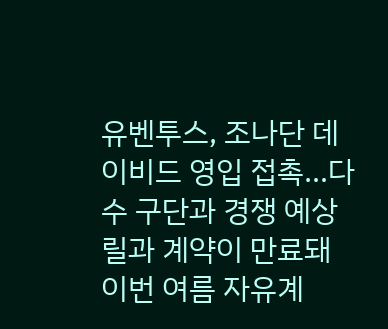유벤투스, 조나단 데이비드 영입 접촉…다수 구단과 경쟁 예상
릴과 계약이 만료돼 이번 여름 자유계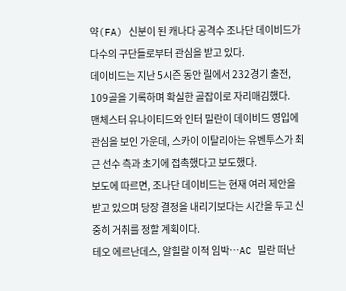약(FA) 신분이 된 캐나다 공격수 조나단 데이비드가 다수의 구단들로부터 관심을 받고 있다.
데이비드는 지난 5시즌 동안 릴에서 232경기 출전, 109골을 기록하며 확실한 골잡이로 자리매김했다.
맨체스터 유나이티드와 인터 밀란이 데이비드 영입에 관심을 보인 가운데, 스카이 이탈리아는 유벤투스가 최근 선수 측과 초기에 접촉했다고 보도했다.
보도에 따르면, 조나단 데이비드는 현재 여러 제안을 받고 있으며 당장 결정을 내리기보다는 시간을 두고 신중히 거취를 정할 계획이다.
테오 에르난데스, 알힐랄 이적 임박…AC 밀란 떠난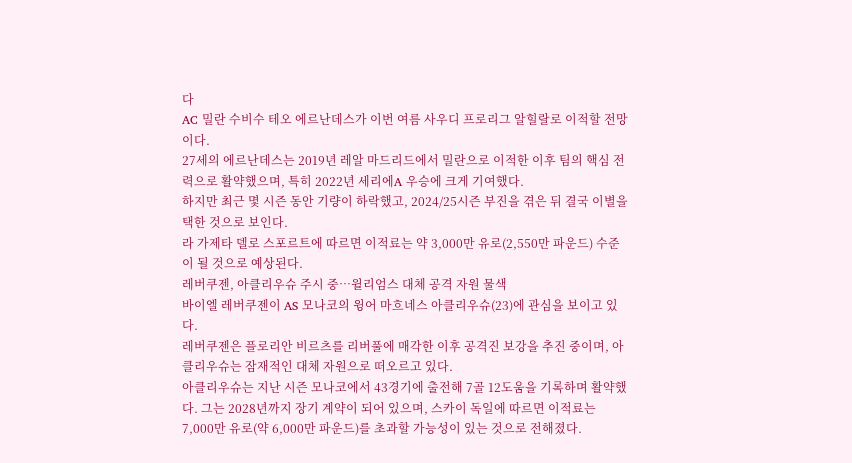다
AC 밀란 수비수 테오 에르난데스가 이번 여름 사우디 프로리그 알힐랄로 이적할 전망이다.
27세의 에르난데스는 2019년 레알 마드리드에서 밀란으로 이적한 이후 팀의 핵심 전력으로 활약했으며, 특히 2022년 세리에A 우승에 크게 기여했다.
하지만 최근 몇 시즌 동안 기량이 하락했고, 2024/25시즌 부진을 겪은 뒤 결국 이별을 택한 것으로 보인다.
라 가제타 델로 스포르트에 따르면 이적료는 약 3,000만 유로(2,550만 파운드) 수준이 될 것으로 예상된다.
레버쿠젠, 아클리우슈 주시 중…윌리엄스 대체 공격 자원 물색
바이엘 레버쿠젠이 AS 모나코의 윙어 마흐네스 아클리우슈(23)에 관심을 보이고 있다.
레버쿠젠은 플로리안 비르츠를 리버풀에 매각한 이후 공격진 보강을 추진 중이며, 아클리우슈는 잠재적인 대체 자원으로 떠오르고 있다.
아클리우슈는 지난 시즌 모나코에서 43경기에 출전해 7골 12도움을 기록하며 활약했다. 그는 2028년까지 장기 계약이 되어 있으며, 스카이 독일에 따르면 이적료는 7,000만 유로(약 6,000만 파운드)를 초과할 가능성이 있는 것으로 전해졌다.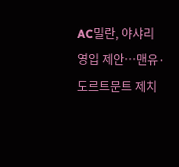AC밀란, 야샤리 영입 제안…맨유·도르트문트 제치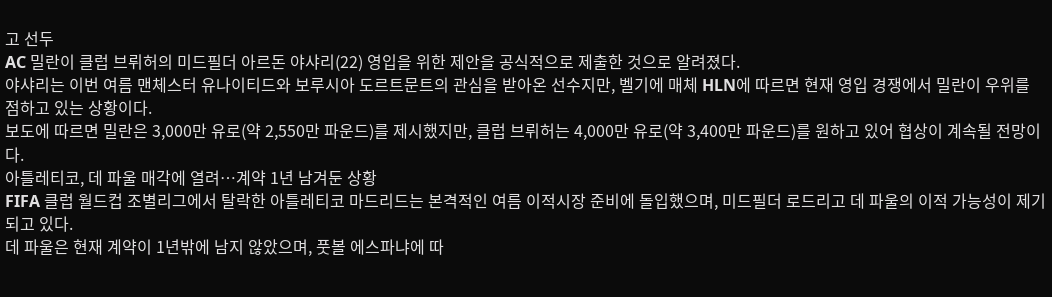고 선두
AC 밀란이 클럽 브뤼허의 미드필더 아르돈 야샤리(22) 영입을 위한 제안을 공식적으로 제출한 것으로 알려졌다.
야샤리는 이번 여름 맨체스터 유나이티드와 보루시아 도르트문트의 관심을 받아온 선수지만, 벨기에 매체 HLN에 따르면 현재 영입 경쟁에서 밀란이 우위를 점하고 있는 상황이다.
보도에 따르면 밀란은 3,000만 유로(약 2,550만 파운드)를 제시했지만, 클럽 브뤼허는 4,000만 유로(약 3,400만 파운드)를 원하고 있어 협상이 계속될 전망이다.
아틀레티코, 데 파울 매각에 열려…계약 1년 남겨둔 상황
FIFA 클럽 월드컵 조별리그에서 탈락한 아틀레티코 마드리드는 본격적인 여름 이적시장 준비에 돌입했으며, 미드필더 로드리고 데 파울의 이적 가능성이 제기되고 있다.
데 파울은 현재 계약이 1년밖에 남지 않았으며, 풋볼 에스파냐에 따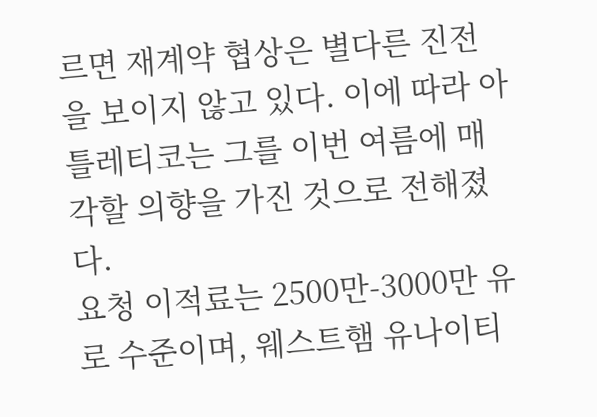르면 재계약 협상은 별다른 진전을 보이지 않고 있다. 이에 따라 아틀레티코는 그를 이번 여름에 매각할 의향을 가진 것으로 전해졌다.
요청 이적료는 2500만-3000만 유로 수준이며, 웨스트햄 유나이티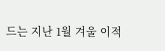드는 지난 1월 겨울 이적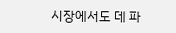시장에서도 데 파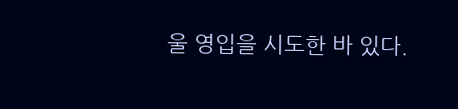울 영입을 시도한 바 있다.